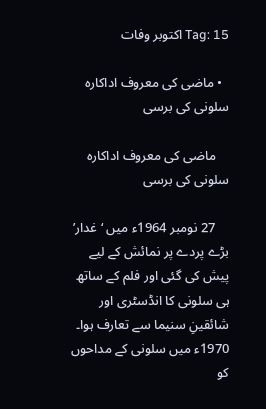Tag: 15 اکتوبر وفات

  • ماضی کی معروف اداکارہ سلونی کی برسی

    ماضی کی معروف اداکارہ سلونی کی برسی

    27 نومبر 1964ء میں ‘غدار’ بڑے پردے پر نمائش کے لیے پیش کی گئی اور فلم کے ساتھ ہی سلونی کا انڈسٹری اور شائقینِ سنیما سے تعارف ہوا۔ 1970ء میں سلونی کے مداحوں کو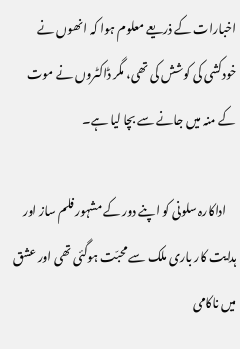اخبارات کے ذریعے معلوم ہوا کہ انھوں نے خودکشی کی کوشش کی تھی، مگر ڈاکٹروں نے موت کے منہ میں جانے سے بچا لیا ہے۔

    اداکارہ سلونی کو اپنے دور کے مشہور فلم ساز اور ہدایت کار باری ملک سے محبّت ہوگئی تھی اور عشق میں ناکامی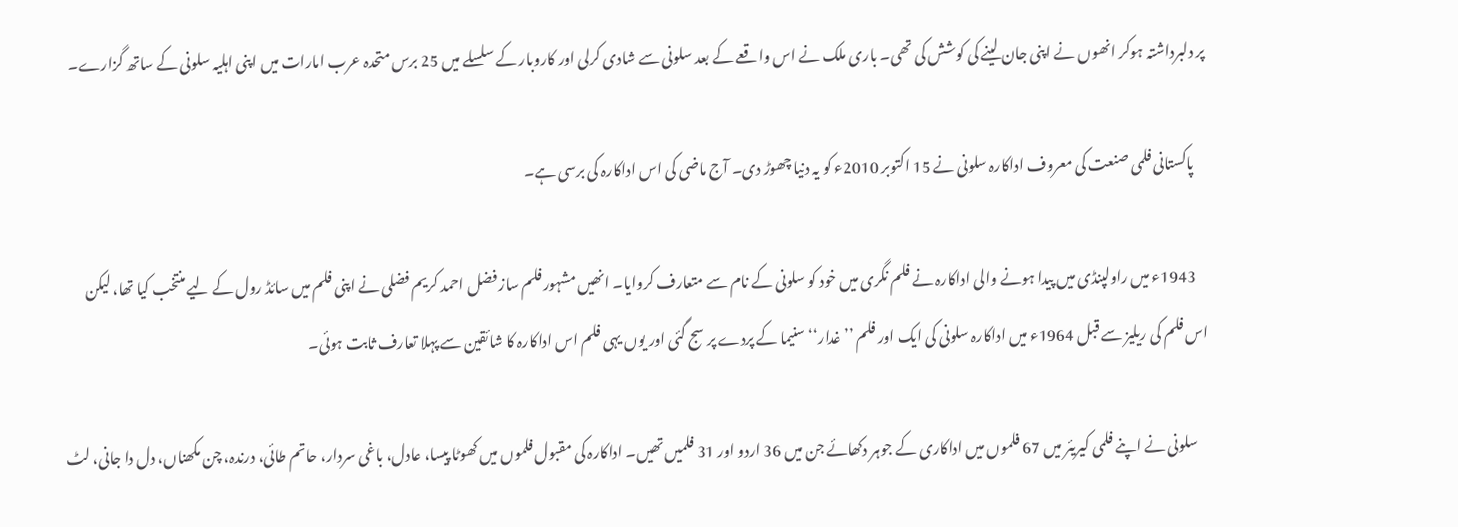پر دلبرداشتہ ہوکر انھوں نے اپنی جان لینے کی کوشش کی تھی۔ باری ملک نے اس واقعے کے بعد سلونی سے شادی کرلی اور کاروبار کے سلسلے میں 25 برس متحدہ عرب امارات میں اپنی اہلیہ سلونی کے ساتھ گزارے۔

    پاکستانی فلمی صنعت کی معروف اداکارہ سلونی نے 15 اکتوبر 2010ء کو یہ دنیا چھوڑ دی۔ آج ماضی کی اس اداکارہ کی برسی ہے۔

    1943ء میں راولپنڈی میں پیدا ہونے والی اداکارہ نے فلم نگری میں‌ خود کو سلونی کے نام سے متعارف کروایا۔ انھیں مشہور فلم ساز فضل احمد کریم فضلی نے اپنی فلم میں سائڈ رول کے لیے منتخب کیا تھا، لیکن اس فلم کی ریلیز سے قبل 1964ء میں اداکارہ سلونی کی ایک اور فلم ’’غدار‘‘ سنیما کے پردے پر سج گئی اور یوں یہی فلم اس اداکارہ کا شائقین سے پہلا تعارف ثابت ہوئی۔

    سلونی نے اپنے فلمی کیریئر میں 67 فلموں میں اداکاری کے جوہر دکھائے جن میں 36 اردو اور 31 فلمیں تھیں۔ اداکارہ کی مقبول فلموں میں کھوٹا پیسا، عادل، باغی سردار، حاتم طائی، درندہ، چن مکھناں، دل دا جانی، لٹ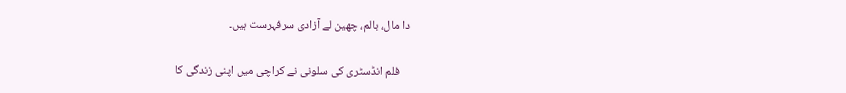دا مال، بالم، چھین لے آزادی سرفہرست ہیں۔

    فلم انڈسٹری کی سلونی نے کراچی میں‌ اپنی زندگی کا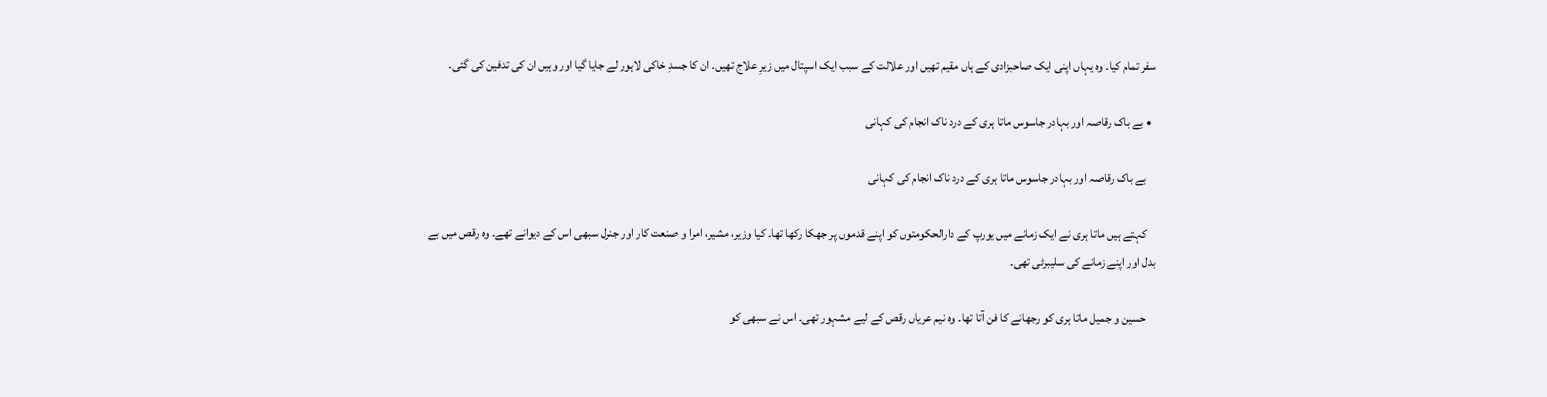سفر تمام کیا۔ وہ یہاں اپنی ایک صاحبزادی کے ہاں مقیم تھیں اور علالت کے سبب ایک اسپتال میں زیرِ علاج تھیں۔ ان کا جسدِ خاکی لاہور لے جایا گیا اور وہیں‌ ان کی تدفین کی گئی۔

  • بے باک رقاصہ اور بہادر جاسوس ماتا ہری کے درد ناک انجام کی کہانی

    بے باک رقاصہ اور بہادر جاسوس ماتا ہری کے درد ناک انجام کی کہانی

    کہتے‌ ہیں ماتا ہری نے ایک زمانے میں یورپ کے دارالحکومتوں کو اپنے قدموں پر جھکا رکھا تھا۔ کیا وزیر، مشیر، امرا و صنعت کار اور جنرل سبھی اس کے دیوانے تھے۔ وہ رقص میں بے بدل اور اپنے زمانے کی سلیبرٹی تھی۔

    حسین و جمیل ماتا ہری کو رجھانے کا فن آتا تھا۔ وہ نیم عریاں رقص کے لیے مشہور تھی۔ اس نے سبھی کو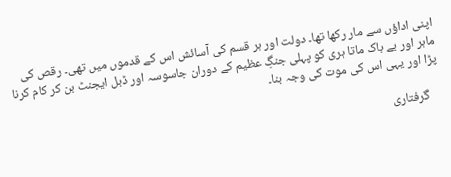اپنی اداؤں سے مار رکھا تھا۔ دولت اور ہر قسم کی آسائش اس کے قدموں میں تھی۔ رقص کی ماہر اور بے باک ماتا ہری کو پہلی جنگِ عظیم کے دوران جاسوسہ اور ڈبل ایجنٹ بن کر کام کرنا پڑا اور یہی اس کی موت کی وجہ بنا۔

    گرفتاری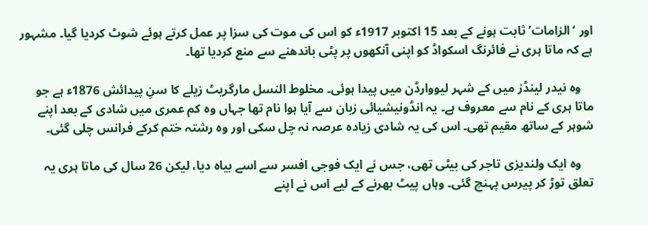اور ‘الزامات’ ثابت ہونے کے بعد 15 اکتوبر 1917ء کو اس کی موت کی سزا پر عمل کرتے ہوئے شوٹ کردیا گیا۔ مشہور ہے کہ ماتا ہری نے فائرنگ اسکواڈ کو اپنی آنکھوں پر پٹی باندھنے سے منع کردیا تھا۔

    وہ نیدر لینڈز میں کے شہر لیووارڈن میں‌ پیدا ہوئی۔ مخلوط النسل مارگریٹ زیلے کا سنِ پیدائش 1876ء ہے جو ماتا ہری کے نام سے معروف ہے۔ یہ انڈونیشیائی زبان سے آیا ہوا نام تھا جہاں وہ کم عمری میں شادی کے بعد اپنے شوہر کے ساتھ مقیم تھی۔ اس کی یہ شادی زیادہ عرصہ نہ چل سکی اور وہ رشتہ ختم کرکے فرانس چلی گئی۔

    وہ ایک ولندیزی تاجر کی بیٹی تھی، جس نے ایک فوجی افسر سے اسے بیاہ دیا، لیکن 26 سال کی ماتا ہری یہ تعلق توڑ کر پیرس پہنچ گئی۔ وہاں پیٹ بھرنے کے لیے اس نے اپنے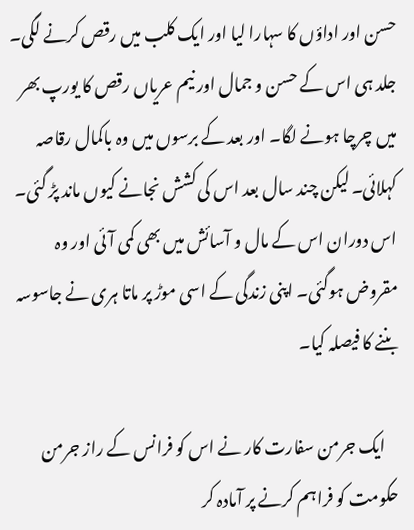حسن اور اداؤں کا سہارا لیا اور ایک کلب میں رقص کرنے لگی۔ جلد ہی اس کے حسن و جمال اور نیم عریاں رقص کا یورپ بھر میں چرچا ہونے لگا۔ اور بعد کے برسوں میں‌ وہ باکمال رقاصہ کہلائی۔ لیکن چند سال بعد اس کی کشش نجانے کیوں ماند پڑ گئی۔ اس دوران اس کے مال و آسائش میں بھی کمی آئی اور وہ مقروض ہوگئی۔ اپنی زندگی کے اسی موڑ پر ماتا ہری نے جاسوسہ بننے کا فیصلہ کیا۔

    ایک جرمن سفارت کار نے اس کو فرانس کے راز جرمن حکومت کو فراہم کرنے پر آمادہ کر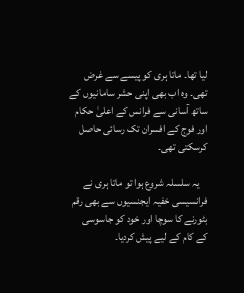لیا تھا۔ ماتا ہری کو پیسے سے غرض تھی۔ وہ اب بھی اپنی حشر سامانیوں کے ساتھ آسانی سے فرانس کے اعلیٰ حکام اور فوج کے افسران تک رسائی حاصل کرسکتی تھی۔

    یہ سلسلہ شروع ہوا تو ماتا ہری نے فرانسیسی خفیہ ایجنسیوں سے بھی رقم بٹورنے کا سوچا اور خود کو جاسوسی کے کام کے لیے پیش کردیا۔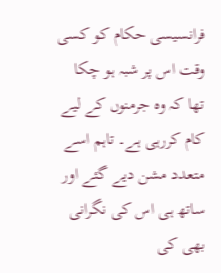فرانسیسی حکام کو کسی وقت اس پر شبہ ہو چکا تھا کہ وہ جرمنوں کے لیے کام کررہی ہے۔ تاہم اسے متعدد مشن دیے گئے اور ساتھ ہی اس کی نگرانی بھی کی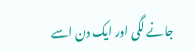جانے لگی اور ایک دن اسے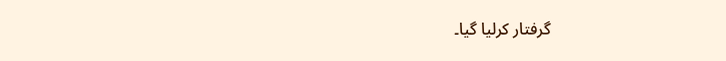گرفتار کرلیا گیا۔